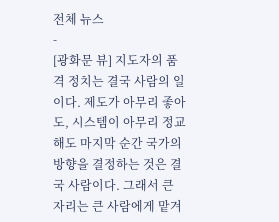전체 뉴스
-
[광화문 뷰] 지도자의 품격 정치는 결국 사람의 일이다. 제도가 아무리 좋아도, 시스템이 아무리 정교해도 마지막 순간 국가의 방향을 결정하는 것은 결국 사람이다. 그래서 큰 자리는 큰 사람에게 맡겨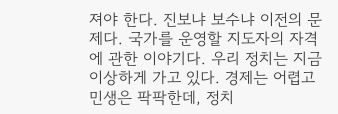져야 한다. 진보냐 보수냐 이전의 문제다. 국가를 운영할 지도자의 자격에 관한 이야기다. 우리 정치는 지금 이상하게 가고 있다. 경제는 어렵고 민생은 팍팍한데, 정치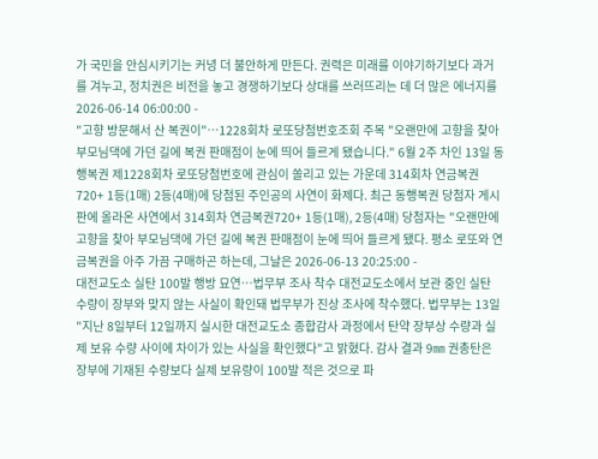가 국민을 안심시키기는 커녕 더 불안하게 만든다. 권력은 미래를 이야기하기보다 과거를 겨누고, 정치권은 비전을 놓고 경쟁하기보다 상대를 쓰러뜨리는 데 더 많은 에너지를 2026-06-14 06:00:00 -
"고향 방문해서 산 복권이"…1228회차 로또당첨번호조회 주목 "오랜만에 고향을 찾아 부모님댁에 가던 길에 복권 판매점이 눈에 띄어 들르게 됐습니다." 6월 2주 차인 13일 동행복권 제1228회차 로또당첨번호에 관심이 쏠리고 있는 가운데 314회차 연금복권720+ 1등(1매) 2등(4매)에 당첨된 주인공의 사연이 화제다. 최근 동행복권 당첨자 게시판에 올라온 사연에서 314회차 연금복권720+ 1등(1매), 2등(4매) 당첨자는 "오랜만에 고향을 찾아 부모님댁에 가던 길에 복권 판매점이 눈에 띄어 들르게 됐다. 평소 로또와 연금복권을 아주 가끔 구매하곤 하는데, 그날은 2026-06-13 20:25:00 -
대전교도소 실탄 100발 행방 묘연…법무부 조사 착수 대전교도소에서 보관 중인 실탄 수량이 장부와 맞지 않는 사실이 확인돼 법무부가 진상 조사에 착수했다. 법무부는 13일 "지난 8일부터 12일까지 실시한 대전교도소 종합감사 과정에서 탄약 장부상 수량과 실제 보유 수량 사이에 차이가 있는 사실을 확인했다"고 밝혔다. 감사 결과 9㎜ 권총탄은 장부에 기재된 수량보다 실제 보유량이 100발 적은 것으로 파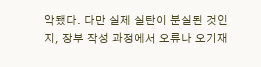악됐다. 다만 실제 실탄이 분실된 것인지, 장부 작성 과정에서 오류나 오기재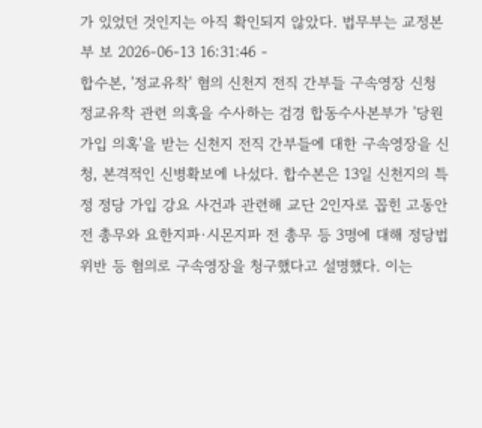가 있었던 것인지는 아직 확인되지 않았다. 법무부는 교정본부 보 2026-06-13 16:31:46 -
합수본, '정교유착' 혐의 신천지 전직 간부들 구속영장 신청 정교유착 관련 의혹을 수사하는 검경 합동수사본부가 '당원 가입 의혹'을 받는 신천지 전직 간부들에 대한 구속영장을 신청, 본격적인 신병확보에 나섰다. 합수본은 13일 신천지의 특정 정당 가입 강요 사건과 관련해 교단 2인자로 꼽힌 고동안 전 총무와 요한지파·시몬지파 전 총무 등 3명에 대해 정당법 위반 등 혐의로 구속영장을 청구했다고 설명했다. 이는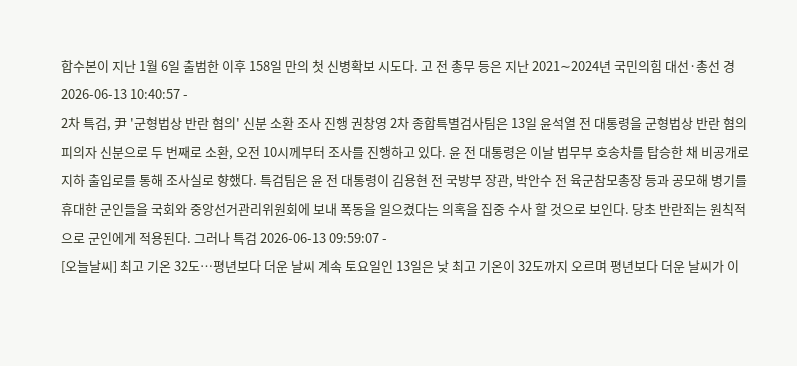합수본이 지난 1월 6일 출범한 이후 158일 만의 첫 신병확보 시도다. 고 전 총무 등은 지난 2021∼2024년 국민의힘 대선·총선 경 2026-06-13 10:40:57 -
2차 특검, 尹 '군형법상 반란 혐의' 신분 소환 조사 진행 권창영 2차 종합특별검사팀은 13일 윤석열 전 대통령을 군형법상 반란 혐의 피의자 신분으로 두 번째로 소환, 오전 10시께부터 조사를 진행하고 있다. 윤 전 대통령은 이날 법무부 호송차를 탑승한 채 비공개로 지하 출입로를 통해 조사실로 향했다. 특검팀은 윤 전 대통령이 김용현 전 국방부 장관, 박안수 전 육군참모총장 등과 공모해 병기를 휴대한 군인들을 국회와 중앙선거관리위원회에 보내 폭동을 일으켰다는 의혹을 집중 수사 할 것으로 보인다. 당초 반란죄는 원칙적으로 군인에게 적용된다. 그러나 특검 2026-06-13 09:59:07 -
[오늘날씨] 최고 기온 32도…평년보다 더운 날씨 계속 토요일인 13일은 낮 최고 기온이 32도까지 오르며 평년보다 더운 날씨가 이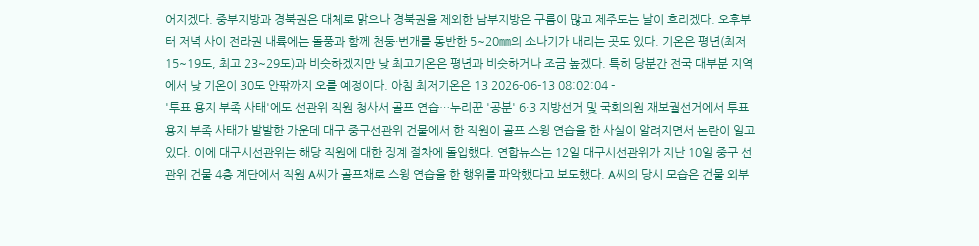어지겠다. 중부지방과 경북권은 대체로 맑으나 경북권을 제외한 남부지방은 구름이 많고 제주도는 날이 흐리겠다. 오후부터 저녁 사이 전라권 내륙에는 돌풍과 함께 천둥·번개를 동반한 5~20㎜의 소나기가 내리는 곳도 있다. 기온은 평년(최저 15~19도, 최고 23~29도)과 비슷하겠지만 낮 최고기온은 평년과 비슷하거나 조금 높겠다. 특히 당분간 전국 대부분 지역에서 낮 기온이 30도 안팎까지 오를 예정이다. 아침 최저기온은 13 2026-06-13 08:02:04 -
'투표 용지 부족 사태'에도 선관위 직원 청사서 골프 연습…누리꾼 '공분' 6·3 지방선거 및 국회의원 재보궐선거에서 투표용지 부족 사태가 발발한 가운데 대구 중구선관위 건물에서 한 직원이 골프 스윙 연습을 한 사실이 알려지면서 논란이 일고 있다. 이에 대구시선관위는 해당 직원에 대한 징계 절차에 돌입했다. 연합뉴스는 12일 대구시선관위가 지난 10일 중구 선관위 건물 4층 계단에서 직원 A씨가 골프채로 스윙 연습을 한 행위를 파악했다고 보도했다. A씨의 당시 모습은 건물 외부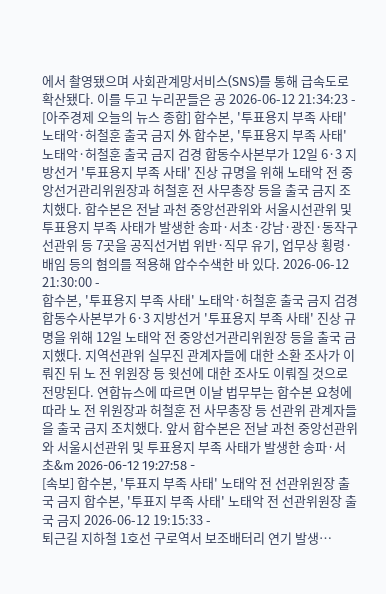에서 촬영됐으며 사회관계망서비스(SNS)를 통해 급속도로 확산됐다. 이를 두고 누리꾼들은 공 2026-06-12 21:34:23 -
[아주경제 오늘의 뉴스 종합] 합수본, '투표용지 부족 사태' 노태악·허철훈 출국 금지 外 합수본, '투표용지 부족 사태' 노태악·허철훈 출국 금지 검경 합동수사본부가 12일 6·3 지방선거 '투표용지 부족 사태' 진상 규명을 위해 노태악 전 중앙선거관리위원장과 허철훈 전 사무총장 등을 출국 금지 조치했다. 합수본은 전날 과천 중앙선관위와 서울시선관위 및 투표용지 부족 사태가 발생한 송파·서초·강남·광진·동작구선관위 등 7곳을 공직선거법 위반·직무 유기, 업무상 횡령·배임 등의 혐의를 적용해 압수수색한 바 있다. 2026-06-12 21:30:00 -
합수본, '투표용지 부족 사태' 노태악·허철훈 출국 금지 검경 합동수사본부가 6·3 지방선거 '투표용지 부족 사태' 진상 규명을 위해 12일 노태악 전 중앙선거관리위원장 등을 출국 금지했다. 지역선관위 실무진 관계자들에 대한 소환 조사가 이뤄진 뒤 노 전 위원장 등 윗선에 대한 조사도 이뤄질 것으로 전망된다. 연합뉴스에 따르면 이날 법무부는 합수본 요청에 따라 노 전 위원장과 허철훈 전 사무총장 등 선관위 관계자들을 출국 금지 조치했다. 앞서 합수본은 전날 과천 중앙선관위와 서울시선관위 및 투표용지 부족 사태가 발생한 송파·서초&m 2026-06-12 19:27:58 -
[속보] 합수본, '투표지 부족 사태' 노태악 전 선관위원장 출국 금지 합수본, '투표지 부족 사태' 노태악 전 선관위원장 출국 금지 2026-06-12 19:15:33 -
퇴근길 지하철 1호선 구로역서 보조배터리 연기 발생…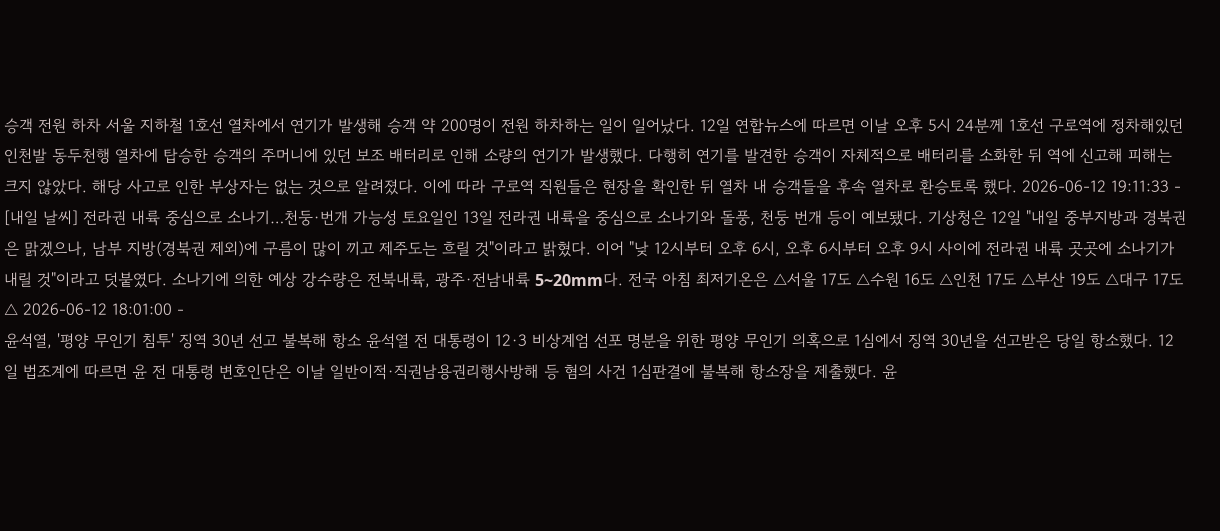승객 전원 하차 서울 지하철 1호선 열차에서 연기가 발생해 승객 약 200명이 전원 하차하는 일이 일어났다. 12일 연합뉴스에 따르면 이날 오후 5시 24분께 1호선 구로역에 정차해있던 인천발 동두천행 열차에 탑승한 승객의 주머니에 있던 보조 배터리로 인해 소량의 연기가 발생했다. 다행히 연기를 발견한 승객이 자체적으로 배터리를 소화한 뒤 역에 신고해 피해는 크지 않았다. 해당 사고로 인한 부상자는 없는 것으로 알려졌다. 이에 따라 구로역 직원들은 현장을 확인한 뒤 열차 내 승객들을 후속 열차로 환승토록 했다. 2026-06-12 19:11:33 -
[내일 날씨] 전라권 내륙 중심으로 소나기…천둥·번개 가능성 토요일인 13일 전라권 내륙을 중심으로 소나기와 돌풍, 천둥 번개 등이 예보됐다. 기상청은 12일 "내일 중부지방과 경북권은 맑겠으나, 남부 지방(경북권 제외)에 구름이 많이 끼고 제주도는 흐릴 것"이라고 밝혔다. 이어 "낮 12시부터 오후 6시, 오후 6시부터 오후 9시 사이에 전라권 내륙 곳곳에 소나기가 내릴 것"이라고 덧붙였다. 소나기에 의한 예상 강수량은 전북내륙, 광주·전남내륙 5~20mm다. 전국 아침 최저기온은 △서울 17도 △수원 16도 △인천 17도 △부산 19도 △대구 17도 △ 2026-06-12 18:01:00 -
윤석열, '평양 무인기 침투' 징역 30년 선고 불복해 항소 윤석열 전 대통령이 12·3 비상계엄 선포 명분을 위한 평양 무인기 의혹으로 1심에서 징역 30년을 선고받은 당일 항소했다. 12일 법조계에 따르면 윤 전 대통령 변호인단은 이날 일반이적·직권남용권리행사방해 등 혐의 사건 1심판결에 불복해 항소장을 제출했다. 윤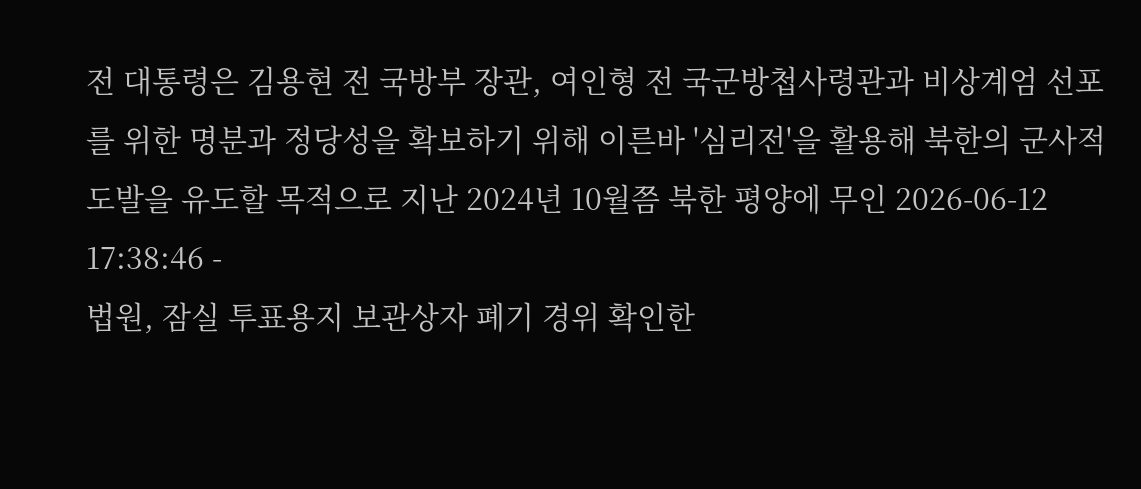전 대통령은 김용현 전 국방부 장관, 여인형 전 국군방첩사령관과 비상계엄 선포를 위한 명분과 정당성을 확보하기 위해 이른바 '심리전'을 활용해 북한의 군사적 도발을 유도할 목적으로 지난 2024년 10월쯤 북한 평양에 무인 2026-06-12 17:38:46 -
법원, 잠실 투표용지 보관상자 폐기 경위 확인한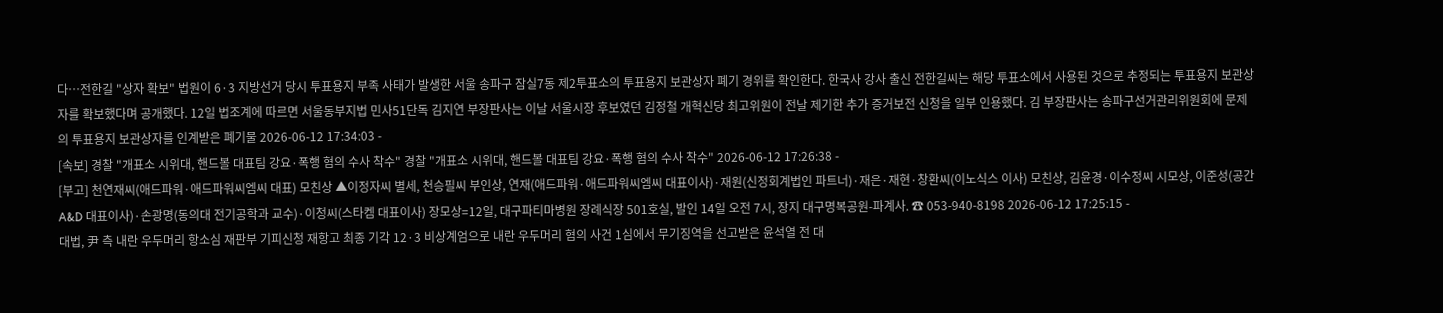다…전한길 "상자 확보" 법원이 6·3 지방선거 당시 투표용지 부족 사태가 발생한 서울 송파구 잠실7동 제2투표소의 투표용지 보관상자 폐기 경위를 확인한다. 한국사 강사 출신 전한길씨는 해당 투표소에서 사용된 것으로 추정되는 투표용지 보관상자를 확보했다며 공개했다. 12일 법조계에 따르면 서울동부지법 민사51단독 김지연 부장판사는 이날 서울시장 후보였던 김정철 개혁신당 최고위원이 전날 제기한 추가 증거보전 신청을 일부 인용했다. 김 부장판사는 송파구선거관리위원회에 문제의 투표용지 보관상자를 인계받은 폐기물 2026-06-12 17:34:03 -
[속보] 경찰 "개표소 시위대, 핸드볼 대표팀 강요·폭행 혐의 수사 착수" 경찰 "개표소 시위대, 핸드볼 대표팀 강요·폭행 혐의 수사 착수" 2026-06-12 17:26:38 -
[부고] 천연재씨(애드파워·애드파워씨엠씨 대표) 모친상 ▲이정자씨 별세, 천승필씨 부인상, 연재(애드파워·애드파워씨엠씨 대표이사)·재원(신정회계법인 파트너)·재은·재현·창환씨(이노식스 이사) 모친상, 김윤경·이수정씨 시모상, 이준성(공간A&D 대표이사)·손광명(동의대 전기공학과 교수)·이청씨(스타켐 대표이사) 장모상=12일, 대구파티마병원 장례식장 501호실, 발인 14일 오전 7시, 장지 대구명복공원-파계사. ☎ 053-940-8198 2026-06-12 17:25:15 -
대법, 尹 측 내란 우두머리 항소심 재판부 기피신청 재항고 최종 기각 12·3 비상계엄으로 내란 우두머리 혐의 사건 1심에서 무기징역을 선고받은 윤석열 전 대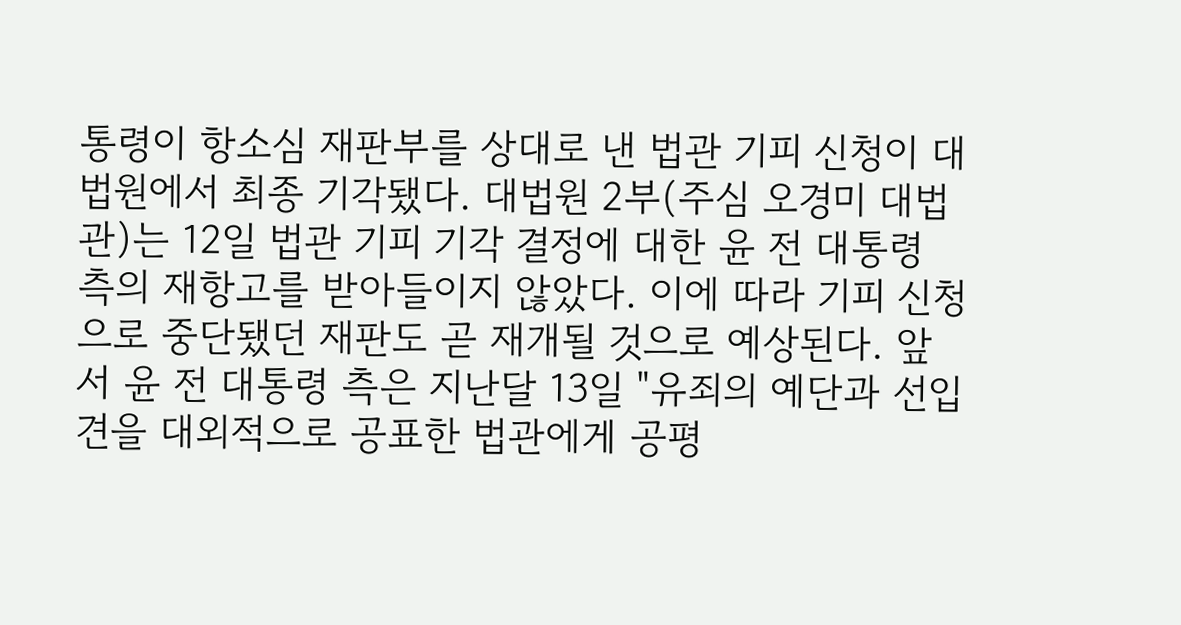통령이 항소심 재판부를 상대로 낸 법관 기피 신청이 대법원에서 최종 기각됐다. 대법원 2부(주심 오경미 대법관)는 12일 법관 기피 기각 결정에 대한 윤 전 대통령 측의 재항고를 받아들이지 않았다. 이에 따라 기피 신청으로 중단됐던 재판도 곧 재개될 것으로 예상된다. 앞서 윤 전 대통령 측은 지난달 13일 "유죄의 예단과 선입견을 대외적으로 공표한 법관에게 공평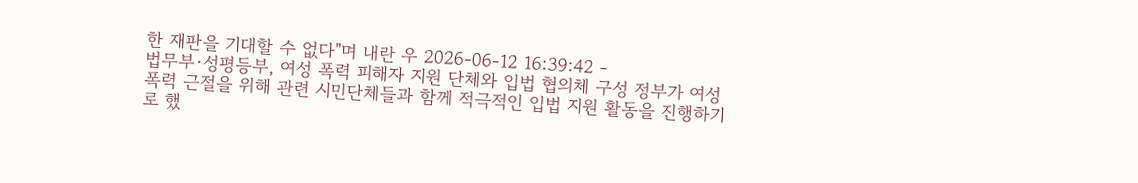한 재판을 기대할 수 없다"며 내란 우 2026-06-12 16:39:42 -
법무부·성평등부, 여성 폭력 피해자 지원 단체와 입법 협의체 구성 정부가 여성 폭력 근절을 위해 관련 시민단체들과 함께 적극적인 입법 지원 활동을 진행하기로 했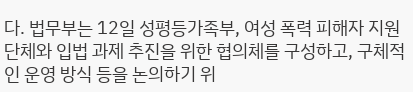다. 법무부는 12일 성평등가족부, 여성 폭력 피해자 지원 단체와 입법 과제 추진을 위한 협의체를 구성하고, 구체적인 운영 방식 등을 논의하기 위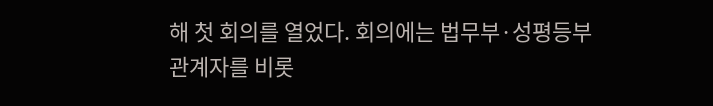해 첫 회의를 열었다. 회의에는 법무부·성평등부 관계자를 비롯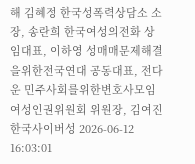해 김혜정 한국성폭력상담소 소장, 송란희 한국여성의전화 상임대표, 이하영 성매매문제해결을위한전국연대 공동대표, 전다운 민주사회를위한변호사모임 여성인권위원회 위원장, 김여진 한국사이버성 2026-06-12 16:03:01